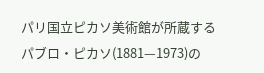パリ国立ピカソ美術館が所蔵するパブロ・ピカソ(1881—1973)の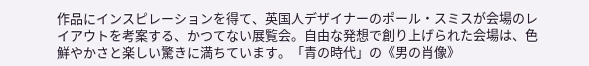作品にインスピレーションを得て、英国人デザイナーのポール・スミスが会場のレイアウトを考案する、かつてない展覧会。自由な発想で創り上げられた会場は、色鮮やかさと楽しい驚きに満ちています。「青の時代」の《男の肖像》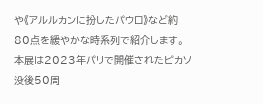や《アルルカンに扮したパウロ》など約80点を緩やかな時系列で紹介します。本展は2023年パリで開催されたピカソ没後50周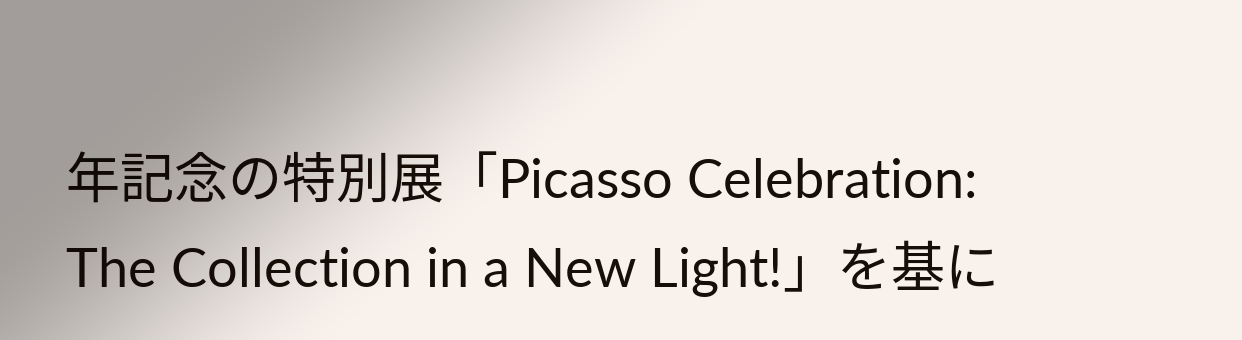年記念の特別展「Picasso Celebration: The Collection in a New Light!」を基に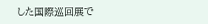した国際巡回展で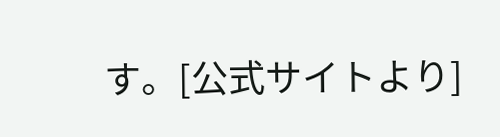す。[公式サイトより]